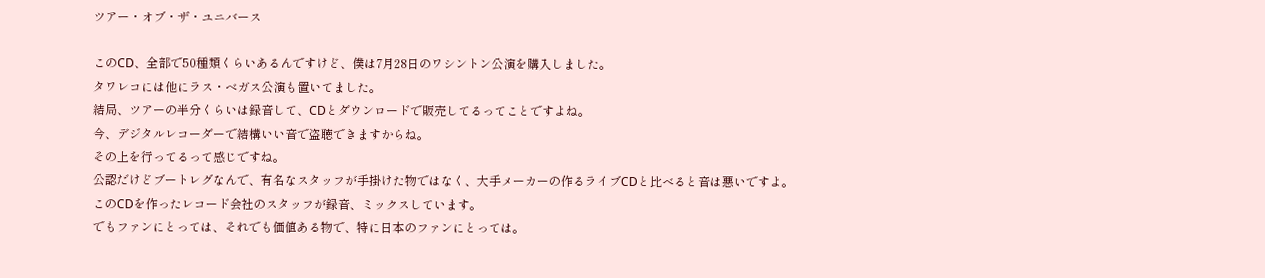ツアー・オブ・ザ・ユニバース

このCD、全部で50種類くらいあるんですけど、僕は7月28日のワシントン公演を購入しました。
タワレコには他にラス・ベガス公演も置いてました。
結局、ツアーの半分くらいは録音して、CDとダウンロードで販売してるってことですよね。
今、デジタルレコーダーで結構いい音で盗聴できますからね。
その上を行ってるって感じですね。
公認だけどブートレグなんで、有名なスタッフが手掛けた物ではなく、大手メーカーの作るライブCDと比べると音は悪いですよ。
このCDを作ったレコード会社のスタッフが録音、ミックスしています。
でもファンにとっては、それでも価値ある物で、特に日本のファンにとっては。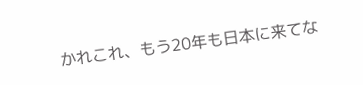かれこれ、もう20年も日本に来てな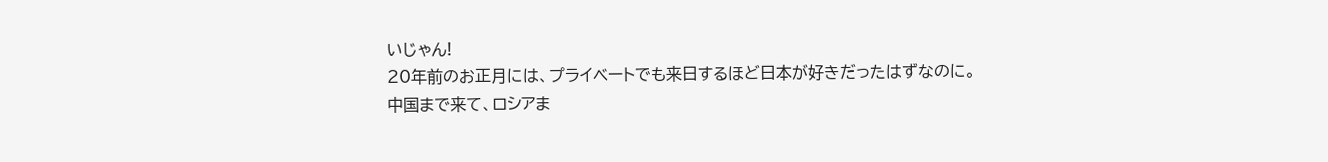いじゃん!
20年前のお正月には、プライベートでも来日するほど日本が好きだったはずなのに。
中国まで来て、ロシアま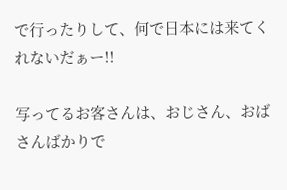で行ったりして、何で日本には来てくれないだぁー!!

写ってるお客さんは、おじさん、おばさんばかりで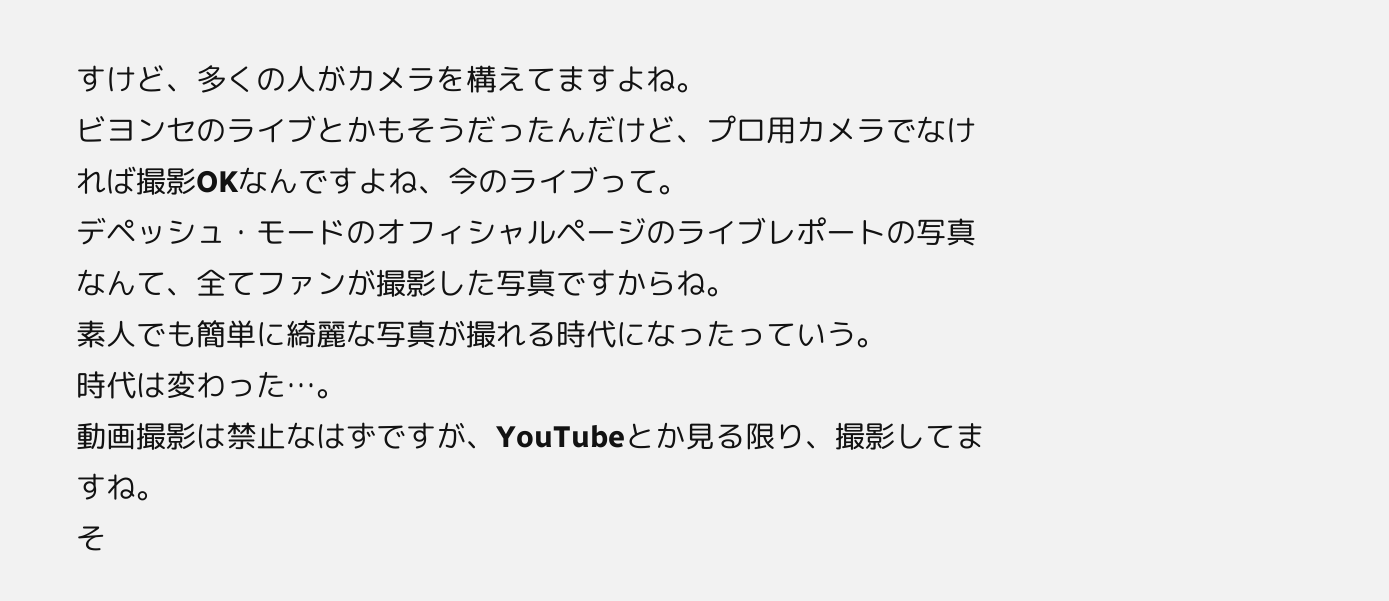すけど、多くの人がカメラを構えてますよね。
ビヨンセのライブとかもそうだったんだけど、プロ用カメラでなければ撮影OKなんですよね、今のライブって。
デペッシュ・モードのオフィシャルページのライブレポートの写真なんて、全てファンが撮影した写真ですからね。
素人でも簡単に綺麗な写真が撮れる時代になったっていう。
時代は変わった…。
動画撮影は禁止なはずですが、YouTubeとか見る限り、撮影してますね。
そ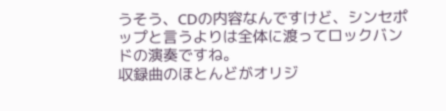うそう、CDの内容なんですけど、シンセポップと言うよりは全体に渡ってロックバンドの演奏ですね。
収録曲のほとんどがオリジ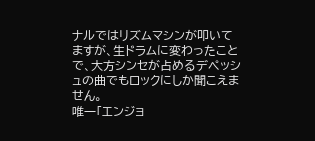ナルではリズムマシンが叩いてますが、生ドラムに変わったことで、大方シンセが占めるデペッシュの曲でもロックにしか聞こえません。
唯一「エンジョ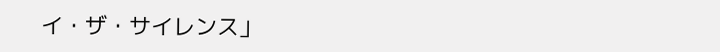イ・ザ・サイレンス」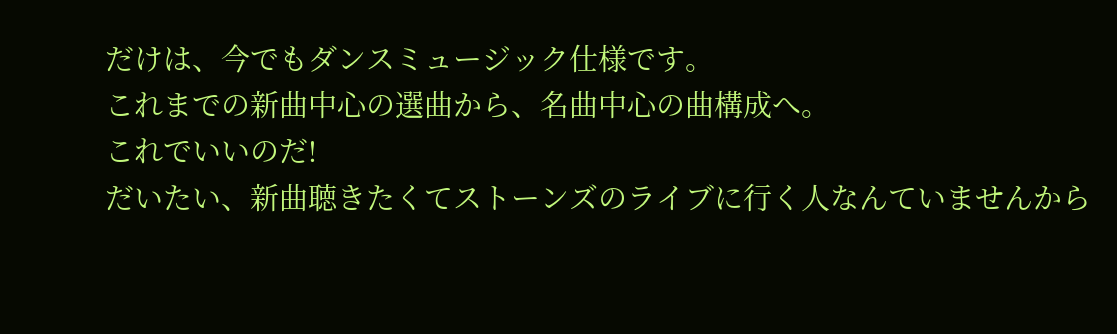だけは、今でもダンスミュージック仕様です。
これまでの新曲中心の選曲から、名曲中心の曲構成へ。
これでいいのだ!
だいたい、新曲聴きたくてストーンズのライブに行く人なんていませんから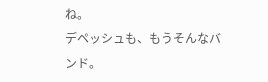ね。
デペッシュも、もうそんなバンド。